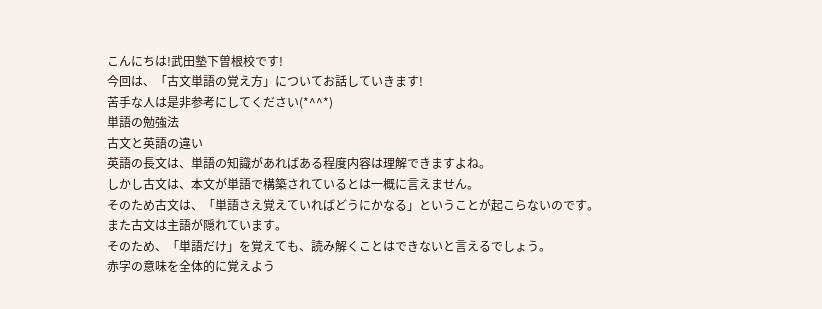こんにちは!武田塾下曽根校です!
今回は、「古文単語の覚え方」についてお話していきます!
苦手な人は是非参考にしてください(*^^*)
単語の勉強法
古文と英語の違い
英語の長文は、単語の知識があればある程度内容は理解できますよね。
しかし古文は、本文が単語で構築されているとは一概に言えません。
そのため古文は、「単語さえ覚えていればどうにかなる」ということが起こらないのです。
また古文は主語が隠れています。
そのため、「単語だけ」を覚えても、読み解くことはできないと言えるでしょう。
赤字の意味を全体的に覚えよう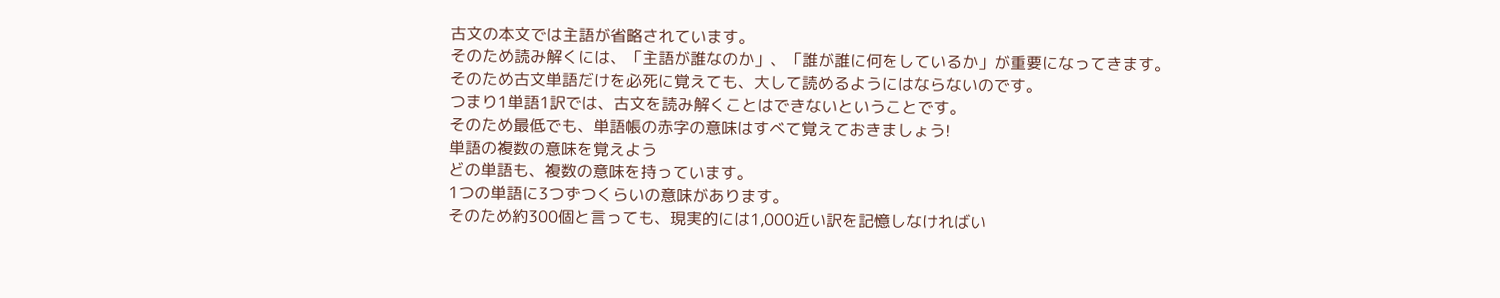古文の本文では主語が省略されています。
そのため読み解くには、「主語が誰なのか」、「誰が誰に何をしているか」が重要になってきます。
そのため古文単語だけを必死に覚えても、大して読めるようにはならないのです。
つまり1単語1訳では、古文を読み解くことはできないということです。
そのため最低でも、単語帳の赤字の意味はすべて覚えておきましょう!
単語の複数の意味を覚えよう
どの単語も、複数の意味を持っています。
1つの単語に3つずつくらいの意味があります。
そのため約300個と言っても、現実的には1,000近い訳を記憶しなければい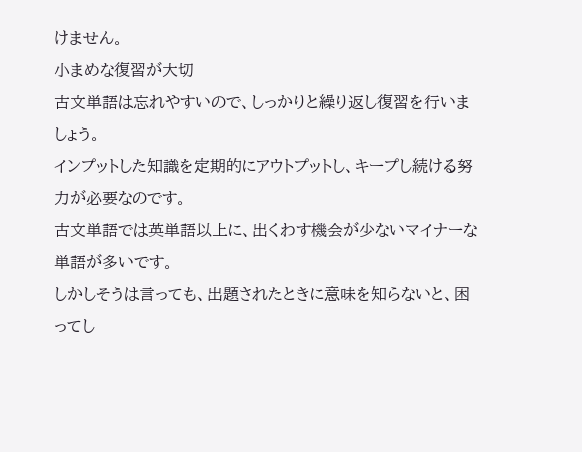けません。
小まめな復習が大切
古文単語は忘れやすいので、しっかりと繰り返し復習を行いましょう。
インプットした知識を定期的にアウトプットし、キープし続ける努力が必要なのです。
古文単語では英単語以上に、出くわす機会が少ないマイナーな単語が多いです。
しかしそうは言っても、出題されたときに意味を知らないと、困ってし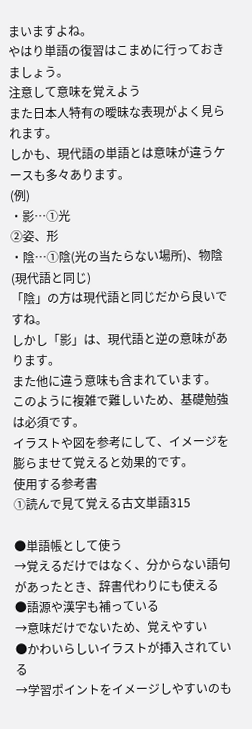まいますよね。
やはり単語の復習はこまめに行っておきましょう。
注意して意味を覚えよう
また日本人特有の曖昧な表現がよく見られます。
しかも、現代語の単語とは意味が違うケースも多々あります。
(例)
・影…①光
②姿、形
・陰…①陰(光の当たらない場所)、物陰(現代語と同じ)
「陰」の方は現代語と同じだから良いですね。
しかし「影」は、現代語と逆の意味があります。
また他に違う意味も含まれています。
このように複雑で難しいため、基礎勉強は必須です。
イラストや図を参考にして、イメージを膨らませて覚えると効果的です。
使用する参考書
①読んで見て覚える古文単語315

●単語帳として使う
→覚えるだけではなく、分からない語句があったとき、辞書代わりにも使える
●語源や漢字も補っている
→意味だけでないため、覚えやすい
●かわいらしいイラストが挿入されている
→学習ポイントをイメージしやすいのも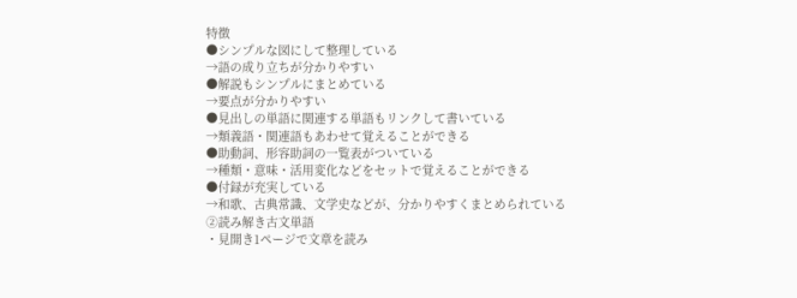特徴
●シンプルな図にして整理している
→語の成り立ちが分かりやすい
●解説もシンプルにまとめている
→要点が分かりやすい
●見出しの単語に関連する単語もリンクして書いている
→類義語・関連語もあわせて覚えることができる
●助動詞、形容助詞の一覧表がついている
→種類・意味・活用変化などをセットで覚えることができる
●付録が充実している
→和歌、古典常識、文学史などが、分かりやすくまとめられている
②読み解き古文単語
・見開き1ページで文章を読み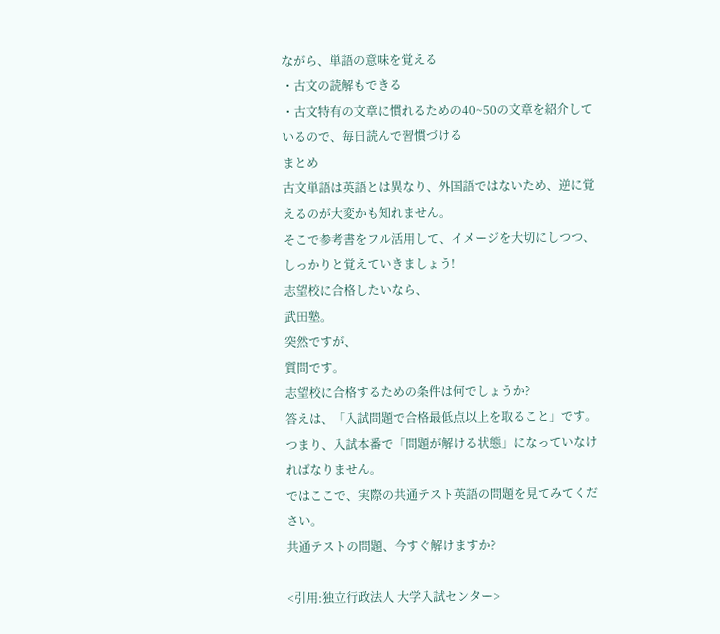ながら、単語の意味を覚える
・古文の読解もできる
・古文特有の文章に慣れるための40~50の文章を紹介しているので、毎日読んで習慣づける
まとめ
古文単語は英語とは異なり、外国語ではないため、逆に覚えるのが大変かも知れません。
そこで参考書をフル活用して、イメージを大切にしつつ、しっかりと覚えていきましょう!
志望校に合格したいなら、
武田塾。
突然ですが、
質問です。
志望校に合格するための条件は何でしょうか?
答えは、「入試問題で合格最低点以上を取ること」です。
つまり、入試本番で「問題が解ける状態」になっていなければなりません。
ではここで、実際の共通テスト英語の問題を見てみてください。
共通テストの問題、今すぐ解けますか?

<引用:独立行政法人 大学入試センター>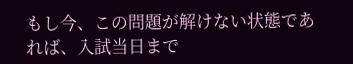もし今、この問題が解けない状態であれば、入試当日まで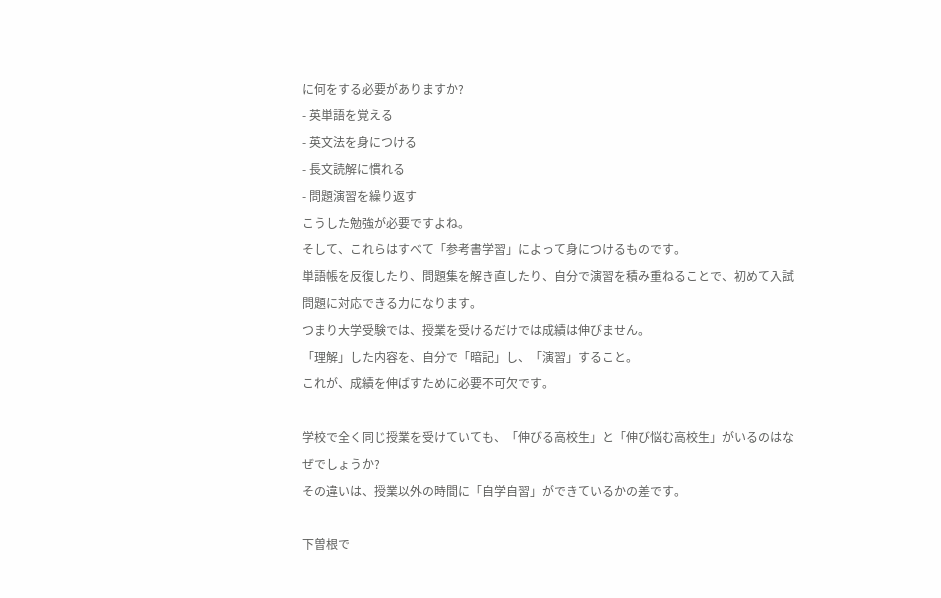に何をする必要がありますか?
- 英単語を覚える
- 英文法を身につける
- 長文読解に慣れる
- 問題演習を繰り返す
こうした勉強が必要ですよね。
そして、これらはすべて「参考書学習」によって身につけるものです。
単語帳を反復したり、問題集を解き直したり、自分で演習を積み重ねることで、初めて入試問題に対応できる力になります。
つまり大学受験では、授業を受けるだけでは成績は伸びません。
「理解」した内容を、自分で「暗記」し、「演習」すること。
これが、成績を伸ばすために必要不可欠です。

学校で全く同じ授業を受けていても、「伸びる高校生」と「伸び悩む高校生」がいるのはなぜでしょうか?
その違いは、授業以外の時間に「自学自習」ができているかの差です。

下曽根で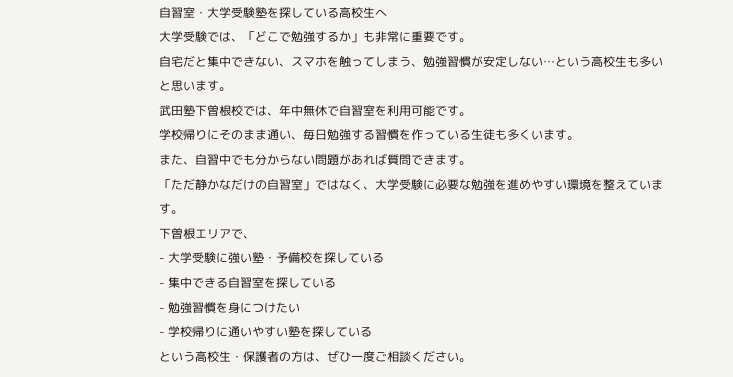自習室・大学受験塾を探している高校生へ
大学受験では、「どこで勉強するか」も非常に重要です。
自宅だと集中できない、スマホを触ってしまう、勉強習慣が安定しない…という高校生も多いと思います。
武田塾下曽根校では、年中無休で自習室を利用可能です。
学校帰りにそのまま通い、毎日勉強する習慣を作っている生徒も多くいます。
また、自習中でも分からない問題があれば質問できます。
「ただ静かなだけの自習室」ではなく、大学受験に必要な勉強を進めやすい環境を整えています。
下曽根エリアで、
- 大学受験に強い塾・予備校を探している
- 集中できる自習室を探している
- 勉強習慣を身につけたい
- 学校帰りに通いやすい塾を探している
という高校生・保護者の方は、ぜひ一度ご相談ください。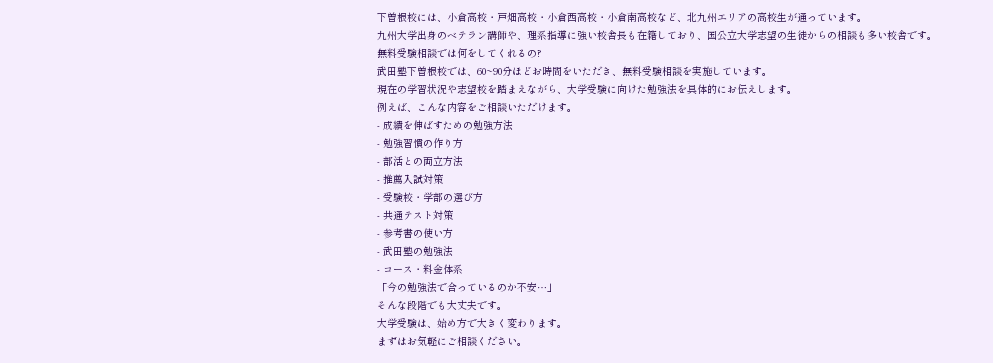下曽根校には、小倉高校・戸畑高校・小倉西高校・小倉南高校など、北九州エリアの高校生が通っています。
九州大学出身のベテラン講師や、理系指導に強い校舎長も在籍しており、国公立大学志望の生徒からの相談も多い校舎です。
無料受験相談では何をしてくれるの?
武田塾下曽根校では、60~90分ほどお時間をいただき、無料受験相談を実施しています。
現在の学習状況や志望校を踏まえながら、大学受験に向けた勉強法を具体的にお伝えします。
例えば、こんな内容をご相談いただけます。
- 成績を伸ばすための勉強方法
- 勉強習慣の作り方
- 部活との両立方法
- 推薦入試対策
- 受験校・学部の選び方
- 共通テスト対策
- 参考書の使い方
- 武田塾の勉強法
- コース・料金体系
「今の勉強法で合っているのか不安…」
そんな段階でも大丈夫です。
大学受験は、始め方で大きく変わります。
まずはお気軽にご相談ください。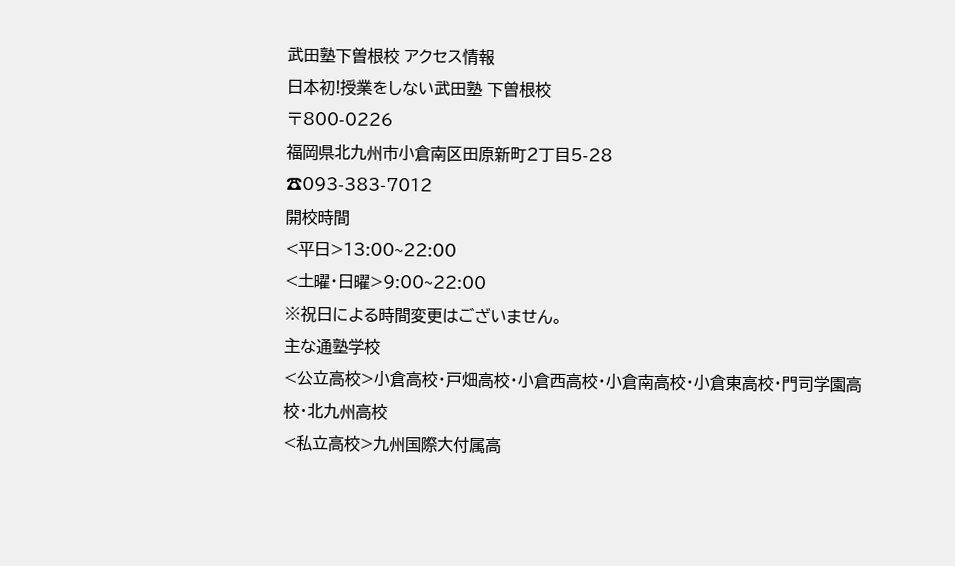武田塾下曽根校 アクセス情報
日本初!授業をしない武田塾 下曽根校
〒800-0226
福岡県北九州市小倉南区田原新町2丁目5-28
☎093-383-7012
開校時間
<平日>13:00~22:00
<土曜・日曜>9:00~22:00
※祝日による時間変更はございません。
主な通塾学校
<公立高校>小倉高校・戸畑高校・小倉西高校・小倉南高校・小倉東高校・門司学園高校・北九州高校
<私立高校>九州国際大付属高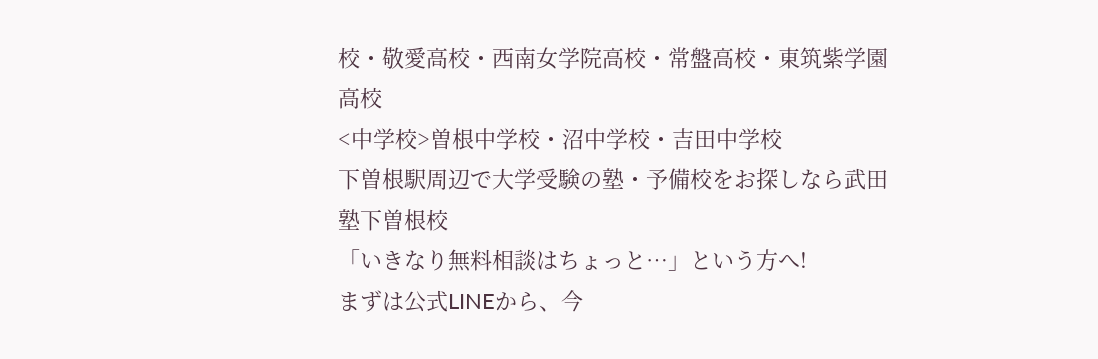校・敬愛高校・西南女学院高校・常盤高校・東筑紫学園高校
<中学校>曽根中学校・沼中学校・吉田中学校
下曽根駅周辺で大学受験の塾・予備校をお探しなら武田塾下曽根校
「いきなり無料相談はちょっと…」という方へ!
まずは公式LINEから、今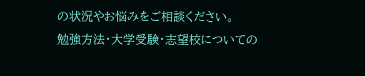の状況やお悩みをご相談ください。
勉強方法・大学受験・志望校についての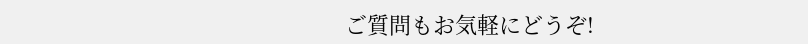ご質問もお気軽にどうぞ!